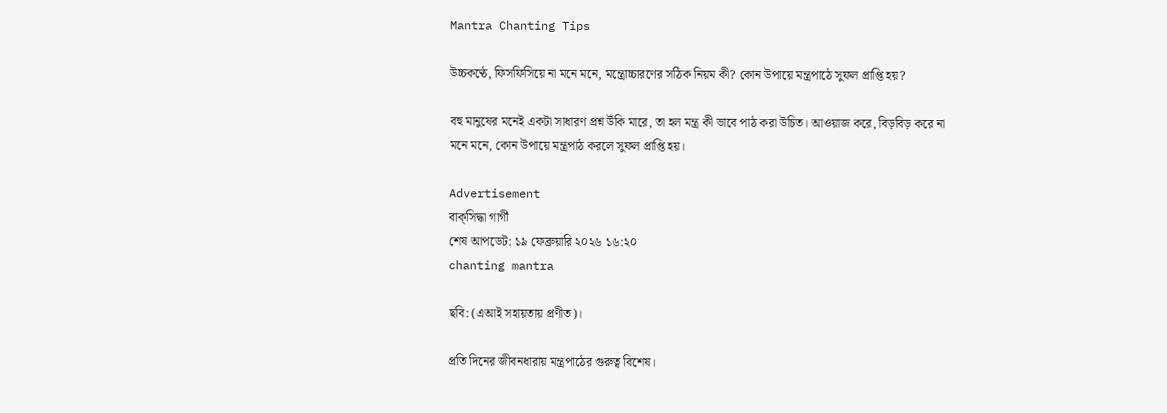Mantra Chanting Tips

উচ্চকণ্ঠে, ফিসফিসিয়ে না মনে মনে, মন্ত্রোচ্চারণের সঠিক নিয়ম কী? কোন উপায়ে মন্ত্রপাঠে সুফল প্রাপ্তি হয়?

বহু মানুষের মনেই একটা সাধারণ প্রশ্ন উঁকি মারে, তা হল মন্ত্র কী ভাবে পাঠ করা উচিত। আওয়াজ করে, বিড়বিড় করে না মনে মনে, কোন উপায়ে মন্ত্রপাঠ করলে সুফল প্রাপ্তি হয়।

Advertisement
বাক্‌সিদ্ধা গার্গী
শেষ আপডেট: ১৯ ফেব্রুয়ারি ২০২৬ ১৬:২০
chanting mantra

ছবি: (এআই সহায়তায় প্রণীত)।

প্রতি দিনের জীবনধারায় মন্ত্রপাঠের গুরুত্ব বিশেষ।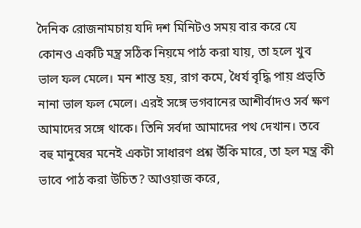দৈনিক রোজনামচায় যদি দশ মিনিটও সময় বার করে যে কোনও একটি মন্ত্র সঠিক নিয়মে পাঠ করা যায়, তা হলে খুব ভাল ফল মেলে। মন শান্ত হয়, রাগ কমে, ধৈর্য বৃদ্ধি পায় প্রভৃতি নানা ভাল ফল মেলে। এরই সঙ্গে ভগবানের আশীর্বাদও সর্ব ক্ষণ আমাদের সঙ্গে থাকে। তিনি সর্বদা আমাদের পথ দেখান। তবে বহু মানুষের মনেই একটা সাধারণ প্রশ্ন উঁকি মারে, তা হল মন্ত্র কী ভাবে পাঠ করা উচিত? আওয়াজ করে,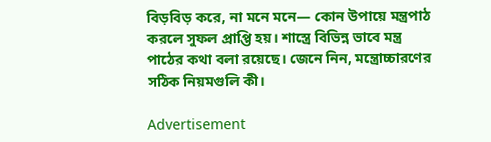বিড়বিড় করে, না মনে মনে— কোন উপায়ে মন্ত্রপাঠ করলে সুফল প্রাপ্তি হয়। শাস্ত্রে বিভিন্ন ভাবে মন্ত্র পাঠের কথা বলা রয়েছে। জেনে নিন, মন্ত্রোচ্চারণের সঠিক নিয়মগুলি কী।

Advertisement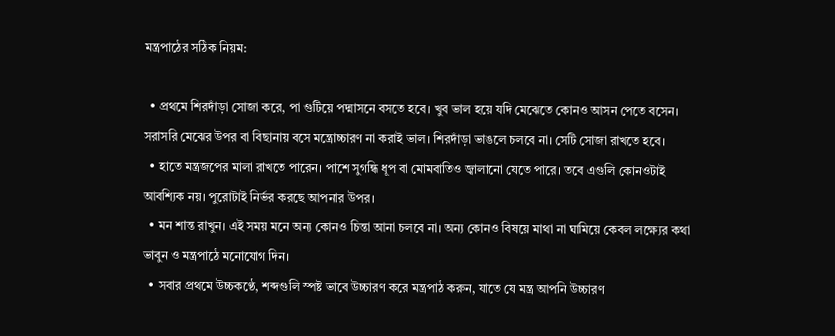মন্ত্রপাঠের সঠিক নিয়ম:

  • প্রথমে শিরদাঁড়া সোজা করে, পা গুটিয়ে পদ্মাসনে বসতে হবে। খুব ভাল হয়ে যদি মেঝেতে কোনও আসন পেতে বসেন। সরাসরি মেঝের উপর বা বিছানায় বসে মন্ত্রোচ্চারণ না করাই ভাল। শিরদাঁড়া ভাঙলে চলবে না। সেটি সোজা রাখতে হবে।
  • হাতে মন্ত্রজপের মালা রাখতে পারেন। পাশে সুগন্ধি ধূপ বা মোমবাতিও জ্বালানো যেতে পারে। তবে এগুলি কোনওটাই আবশ্যিক নয়। পুরোটাই নির্ভর করছে আপনার উপর।
  • মন শান্ত রাখুন। এই সময় মনে অন্য কোনও চিন্তা আনা চলবে না। অন্য কোনও বিষয়ে মাথা না ঘামিয়ে কেবল লক্ষ্যের কথা ভাবুন ও মন্ত্রপাঠে মনোযোগ দিন।
  • সবার প্রথমে উচ্চকণ্ঠে, শব্দগুলি স্পষ্ট ভাবে উচ্চারণ করে মন্ত্রপাঠ করুন, যাতে যে মন্ত্র আপনি উচ্চারণ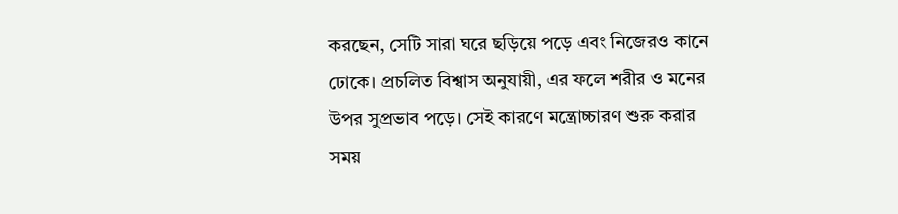করছেন, সেটি সারা ঘরে ছড়িয়ে পড়ে এবং নিজেরও কানে ঢোকে। প্রচলিত বিশ্বাস অনুযায়ী, এর ফলে শরীর ও মনের উপর সুপ্রভাব পড়ে। সেই কারণে মন্ত্রোচ্চারণ শুরু করার সময়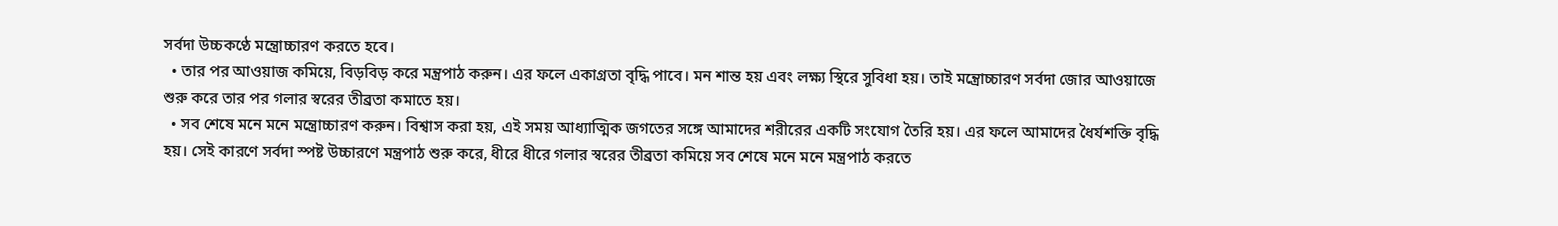সর্বদা উচ্চকণ্ঠে মন্ত্রোচ্চারণ করতে হবে।
  • তার পর আওয়াজ কমিয়ে, বিড়বিড় করে মন্ত্রপাঠ করুন। এর ফলে একাগ্রতা বৃদ্ধি পাবে। মন শান্ত হয় এবং লক্ষ্য স্থিরে সুবিধা হয়। তাই মন্ত্রোচ্চারণ সর্বদা জোর আওয়াজে শুরু করে তার পর গলার স্বরের তীব্রতা কমাতে হয়।
  • সব শেষে মনে মনে মন্ত্রোচ্চারণ করুন। বিশ্বাস করা হয়, এই সময় আধ্যাত্মিক জগতের সঙ্গে আমাদের শরীরের একটি সংযোগ তৈরি হয়। এর ফলে আমাদের ধৈর্যশক্তি বৃদ্ধি হয়। সেই কারণে সর্বদা স্পষ্ট উচ্চারণে মন্ত্রপাঠ শুরু করে, ধীরে ধীরে গলার স্বরের তীব্রতা কমিয়ে সব শেষে মনে মনে মন্ত্রপাঠ করতে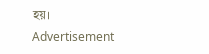হয়।
Advertisement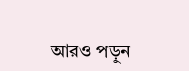আরও পড়ুন